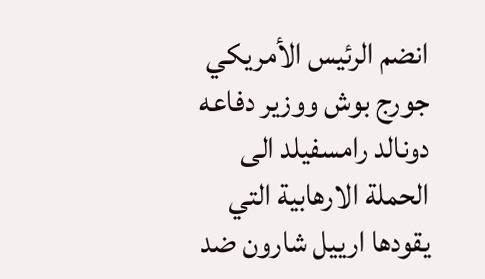انضم الرئيس الأمريكي جورج بوش ووزير دفاعه دونالد رامسفيلد الى الحملة الارهابية التي يقودها ارييل شارون ضد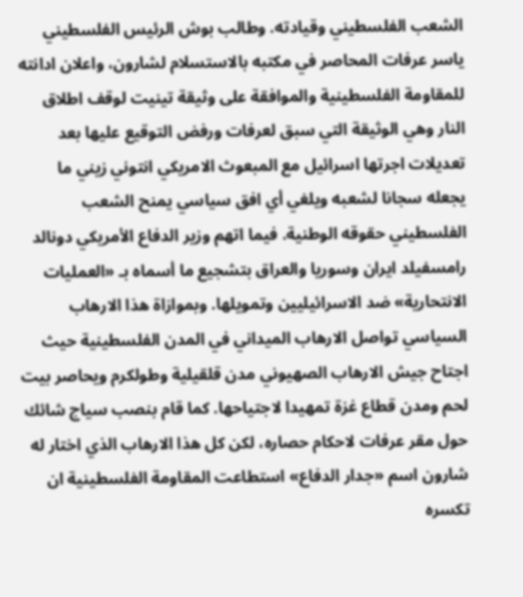الشعب الفلسطيني وقيادته. وطالب بوش الرئيس الفلسطيني ياسر عرفات المحاصر في مكتبه بالاستسلام لشارون، واعلان ادانته للمقاومة الفلسطينية والموافقة على وثيقة تينيت لوقف اطلاق النار وهي الوثيقة التي سبق لعرفات ورفض التوقيع عليها بعد تعديلات اجرتها اسرائيل مع المبعوث الامريكي انتوني زيني ما يجعله سجانا لشعبه ويلغي أي افق سياسي يمنح الشعب الفلسطيني حقوقه الوطنية. فيما اتهم وزير الدفاع الأمريكي دونالد رامسفيلد ايران وسوريا والعراق بتشجيع ما أسماه بـ «العمليات الانتحارية» ضد الاسرائيليين وتمويلها. وبموازاة هذا الارهاب السياسي تواصل الارهاب الميداني في المدن الفلسطينية حيث اجتاح جيش الارهاب الصهيوني مدن قلقيلية وطولكرم ويحاصر بيت لحم ومدن قطاع غزة تمهيدا لاجتياحها. كما قام بنصب سياج شائك حول مقر عرفات لاحكام حصاره، لكن كل هذا الارهاب الذي اختار له شارون اسم «جدار الدفاع» استطاعت المقاومة الفلسطينية ان تكسره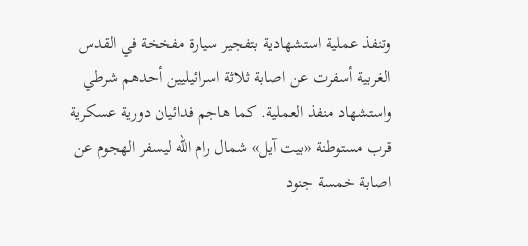وتنفذ عملية استشهادية بتفجير سيارة مفخخة في القدس الغربية أسفرت عن اصابة ثلاثة اسرائيليين أحدهم شرطي واستشهاد منفذ العملية. كما هاجم فدائيان دورية عسكرية قرب مستوطنة «بيت آيل» شمال رام الله ليسفر الهجوم عن اصابة خمسة جنود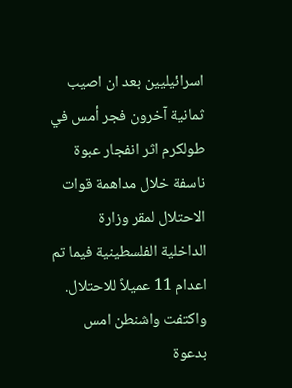اسرائيليين بعد ان اصيب ثمانية آخرون فجر أمس في طولكرم اثر انفجار عبوة ناسفة خلال مداهمة قوات الاحتلال لمقر وزارة الداخلية الفلسطينية فيما تم اعدام 11 عميلاً للاحتلال. واكتفت واشنطن امس بدعوة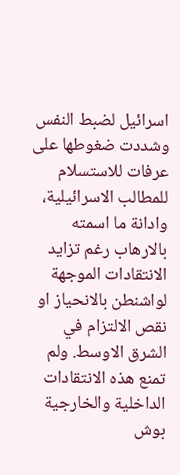اسرائيل لضبط النفس وشددت ضغوطها على عرفات للاستسلام للمطالب الاسرائيلية، وادانة ما اسمته بالارهاب رغم تزايد الانتقادات الموجهة لواشنطن بالانحياز او نقص الالتزام في الشرق الاوسط. ولم تمنع هذه الانتقادات الداخلية والخارجية بوش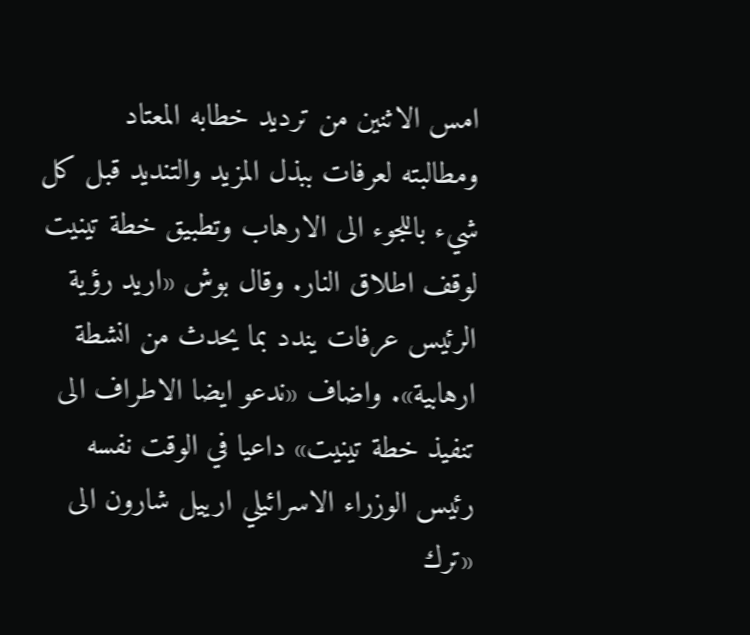امس الاثنين من ترديد خطابه المعتاد ومطالبته لعرفات ببذل المزيد والتنديد قبل كل شيء باللجوء الى الارهاب وتطبيق خطة تينيت لوقف اطلاق النار. وقال بوش «اريد رؤية الرئيس عرفات يندد بما يحدث من انشطة ارهابية». واضاف «ندعو ايضا الاطراف الى تنفيذ خطة تينيت» داعيا في الوقت نفسه رئيس الوزراء الاسرائيلي ارييل شارون الى «ترك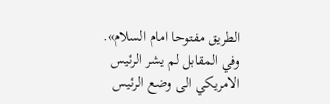الطريق مفتوحا امام السلام». وفي المقابل لم يشر الرئيس الامريكي الى وضع الرئيس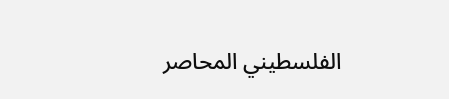الفلسطيني المحاصر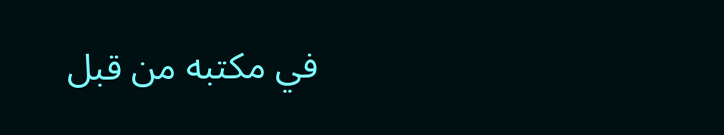في مكتبه من قبل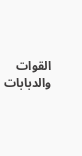القوات والدبابات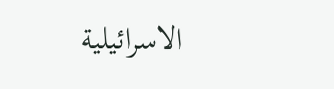الاسرائيلية